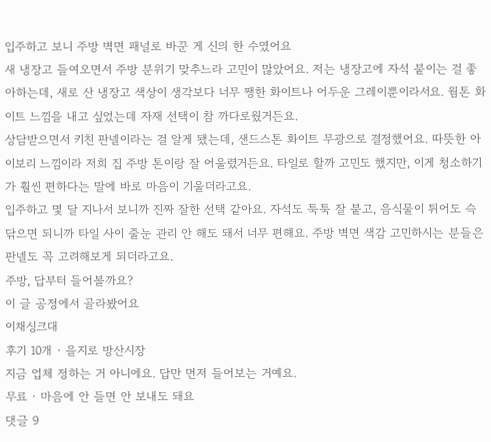입주하고 보니 주방 벽면 패널로 바꾼 게 신의 한 수였어요
새 냉장고 들여오면서 주방 분위기 맞추느라 고민이 많았어요. 저는 냉장고에 자석 붙이는 걸 좋아하는데, 새로 산 냉장고 색상이 생각보다 너무 쨍한 화이트나 어두운 그레이뿐이라서요. 웜톤 화이트 느낌을 내고 싶었는데 자재 선택이 참 까다로웠거든요.
상담받으면서 키친 판넬이라는 걸 알게 됐는데, 샌드스톤 화이트 무광으로 결정했어요. 따뜻한 아이보리 느낌이라 저희 집 주방 톤이랑 잘 어울렸거든요. 타일로 할까 고민도 했지만, 이게 청소하기가 훨씬 편하다는 말에 바로 마음이 기울더라고요.
입주하고 몇 달 지나서 보니까 진짜 잘한 선택 같아요. 자석도 툭툭 잘 붙고, 음식물이 튀어도 슥 닦으면 되니까 타일 사이 줄눈 관리 안 해도 돼서 너무 편해요. 주방 벽면 색감 고민하시는 분들은 판넬도 꼭 고려해보게 되더라고요.
주방, 답부터 들어볼까요?
이 글 공정에서 골라봤어요
이채싱크대
후기 10개 · 을지로 방산시장
지금 업체 정하는 거 아니에요. 답만 먼저 들어보는 거예요.
무료 · 마음에 안 들면 안 보내도 돼요
댓글 9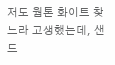저도 웜톤 화이트 찾느라 고생했는데, 샌드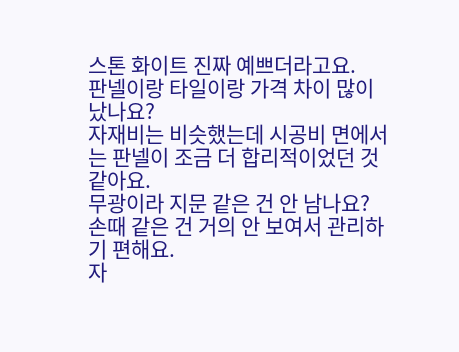스톤 화이트 진짜 예쁘더라고요.
판넬이랑 타일이랑 가격 차이 많이 났나요?
자재비는 비슷했는데 시공비 면에서는 판넬이 조금 더 합리적이었던 것 같아요.
무광이라 지문 같은 건 안 남나요?
손때 같은 건 거의 안 보여서 관리하기 편해요.
자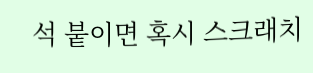석 붙이면 혹시 스크래치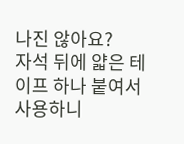나진 않아요?
자석 뒤에 얇은 테이프 하나 붙여서 사용하니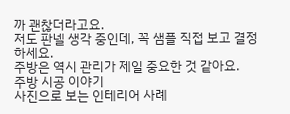까 괜찮더라고요.
저도 판넬 생각 중인데, 꼭 샘플 직접 보고 결정하세요.
주방은 역시 관리가 제일 중요한 것 같아요.
주방 시공 이야기
사진으로 보는 인테리어 사례